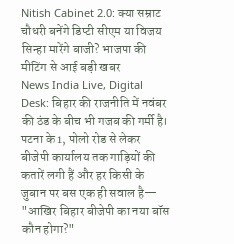Nitish Cabinet 2.0: क्या सम्राट चौधरी बनेंगे डिप्टी सीएम या विजय सिन्हा मारेंगे बाजी? भाजपा की मीटिंग से आई बड़ी खबर
News India Live, Digital Desk: बिहार की राजनीति में नवंबर की ठंड के बीच भी गजब की गर्मी है। पटना के 1, पोलो रोड से लेकर बीजेपी कार्यालय तक गाड़ियों की कतारें लगी हैं और हर किसी के जुबान पर बस एक ही सवाल है— "आखिर बिहार बीजेपी का नया बॉस कौन होगा?"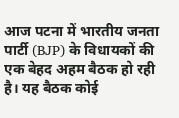आज पटना में भारतीय जनता पार्टी (BJP) के विधायकों की एक बेहद अहम बैठक हो रही है। यह बैठक कोई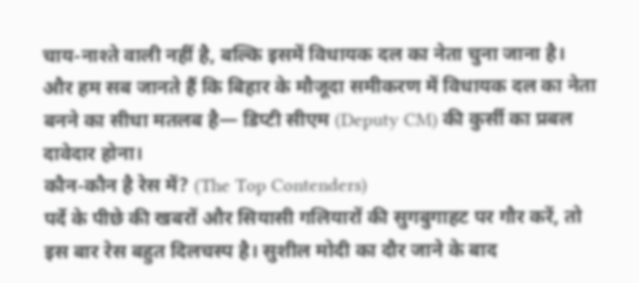चाय-नाश्ते वाली नहीं है, बल्कि इसमें विधायक दल का नेता चुना जाना है। और हम सब जानते हैं कि बिहार के मौजूदा समीकरण में विधायक दल का नेता बनने का सीधा मतलब है— डिप्टी सीएम (Deputy CM) की कुर्सी का प्रबल दावेदार होना।
कौन-कौन है रेस में? (The Top Contenders)
पर्दे के पीछे की खबरों और सियासी गलियारों की सुगबुगाहट पर गौर करें, तो इस बार रेस बहुत दिलचस्प है। सुशील मोदी का दौर जाने के बाद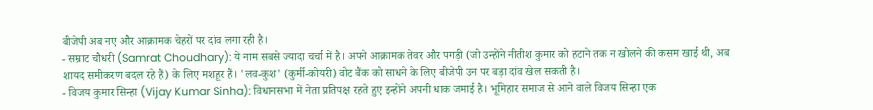बीजेपी अब नए और आक्रामक चेहरों पर दांव लगा रही है।
- सम्राट चौधरी (Samrat Choudhary): ये नाम सबसे ज्यादा चर्चा में है। अपने आक्रामक तेवर और पगड़ी (जो उन्होंने नीतीश कुमार को हटाने तक न खोलने की कसम खाई थी, अब शायद समीकरण बदल रहे हैं) के लिए मशहूर हैं। 'लव-कुश' (कुर्मी-कोयरी) वोट बैंक को साधने के लिए बीजेपी उन पर बड़ा दांव खेल सकती है।
- विजय कुमार सिन्हा (Vijay Kumar Sinha): विधानसभा में नेता प्रतिपक्ष रहते हुए इन्होंने अपनी धाक जमाई है। भूमिहार समाज से आने वाले विजय सिन्हा एक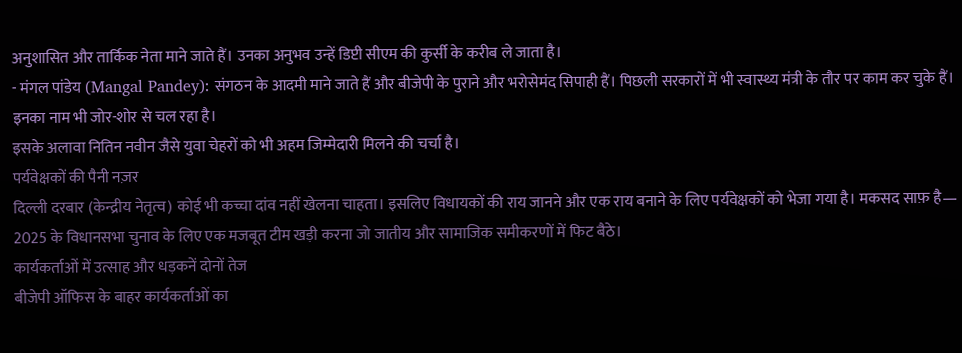अनुशासित और तार्किक नेता माने जाते हैं। उनका अनुभव उन्हें डिप्टी सीएम की कुर्सी के करीब ले जाता है।
- मंगल पांडेय (Mangal Pandey): संगठन के आदमी माने जाते हैं और बीजेपी के पुराने और भरोसेमंद सिपाही हैं। पिछली सरकारों में भी स्वास्थ्य मंत्री के तौर पर काम कर चुके हैं। इनका नाम भी जोर-शोर से चल रहा है।
इसके अलावा नितिन नवीन जैसे युवा चेहरों को भी अहम जिम्मेदारी मिलने की चर्चा है।
पर्यवेक्षकों की पैनी नज़र
दिल्ली दरबार (केन्द्रीय नेतृत्व) कोई भी कच्चा दांव नहीं खेलना चाहता। इसलिए विधायकों की राय जानने और एक राय बनाने के लिए पर्यवेक्षकों को भेजा गया है। मकसद साफ़ है— 2025 के विधानसभा चुनाव के लिए एक मजबूत टीम खड़ी करना जो जातीय और सामाजिक समीकरणों में फिट बैठे।
कार्यकर्ताओं में उत्साह और धड़कनें दोनों तेज
बीजेपी ऑफिस के बाहर कार्यकर्ताओं का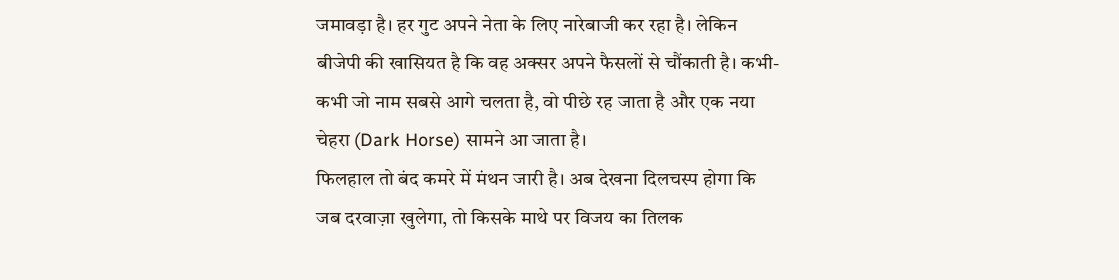जमावड़ा है। हर गुट अपने नेता के लिए नारेबाजी कर रहा है। लेकिन बीजेपी की खासियत है कि वह अक्सर अपने फैसलों से चौंकाती है। कभी-कभी जो नाम सबसे आगे चलता है, वो पीछे रह जाता है और एक नया चेहरा (Dark Horse) सामने आ जाता है।
फिलहाल तो बंद कमरे में मंथन जारी है। अब देखना दिलचस्प होगा कि जब दरवाज़ा खुलेगा, तो किसके माथे पर विजय का तिलक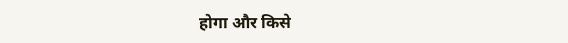होगा और किसे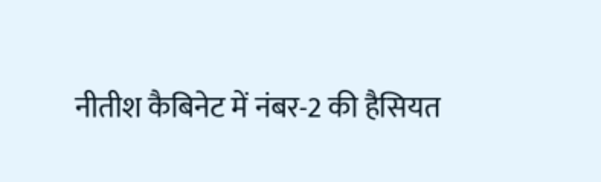नीतीश कैबिनेट में नंबर-2 की हैसियत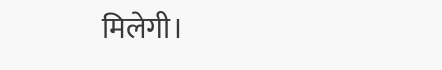मिलेगी।